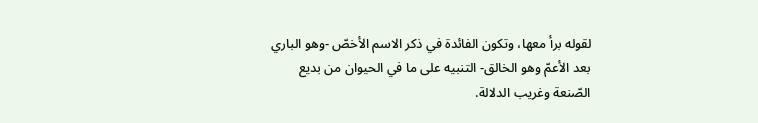لقوله برأ معها، وتكون الفائدة في ذكر الاسم الأخصّ -وهو الباري بعد الأعمّ وهو الخالق- التنبيه على ما في الحيوان من بديع الصّنعة وغريب الدلالة.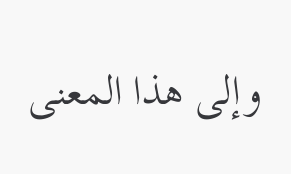وإلى هذا المعنى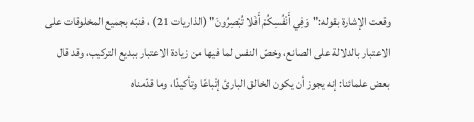وقعت الإشارة بقوله:"وَفِي أَنْفُسِكُمْ أَفَلا تُبْصِرُونَ" (الذاريات 21) ، فنبّه بجميع المخلوقات على الاعتبار بالدلالة على الصانع، وخصّ النفس لما فيها من زيادة الاعتبار ببديع التركيب، وقد قال بعض علمائنا: إنه يجوز أن يكون الخالق البارئ إتْباعًا وتأكيدًا، وما قدّمناه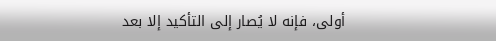أولى، فإنه لا يُصار إلى التأكيد إلا بعد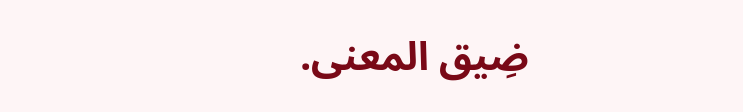ضِيق المعنى.